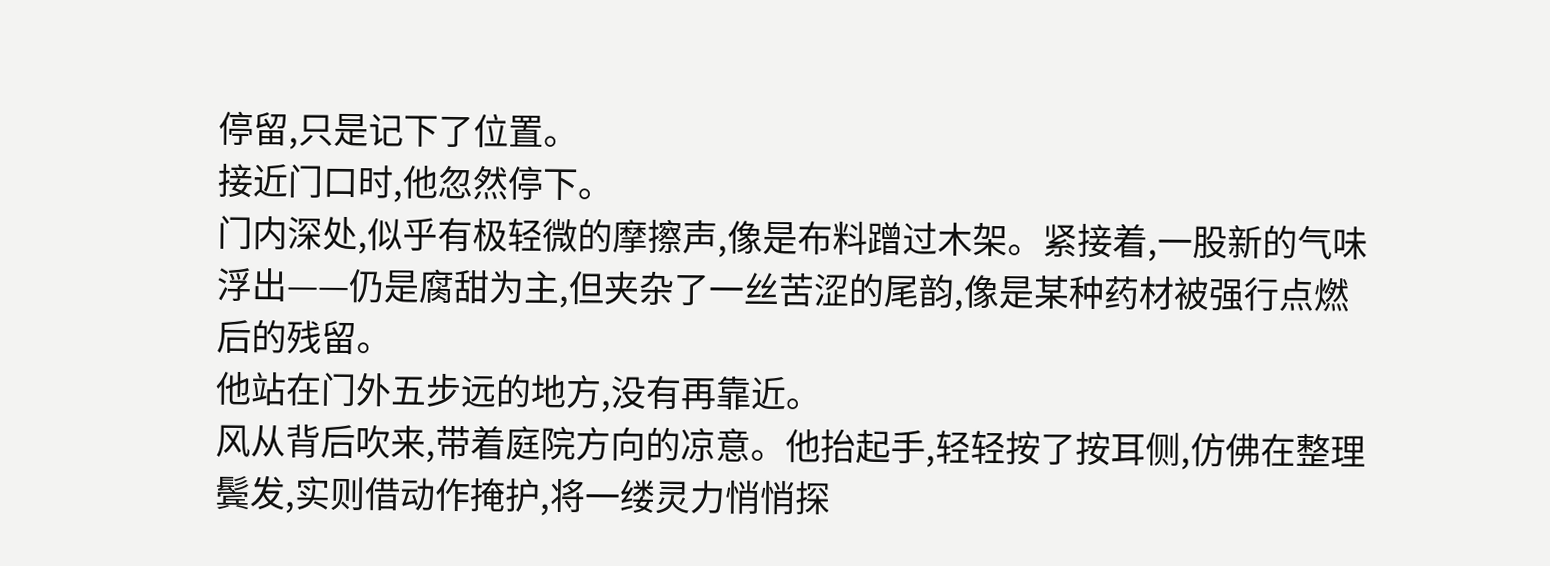停留,只是记下了位置。
接近门口时,他忽然停下。
门内深处,似乎有极轻微的摩擦声,像是布料蹭过木架。紧接着,一股新的气味浮出——仍是腐甜为主,但夹杂了一丝苦涩的尾韵,像是某种药材被强行点燃后的残留。
他站在门外五步远的地方,没有再靠近。
风从背后吹来,带着庭院方向的凉意。他抬起手,轻轻按了按耳侧,仿佛在整理鬓发,实则借动作掩护,将一缕灵力悄悄探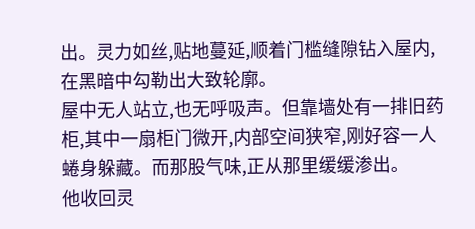出。灵力如丝,贴地蔓延,顺着门槛缝隙钻入屋内,在黑暗中勾勒出大致轮廓。
屋中无人站立,也无呼吸声。但靠墙处有一排旧药柜,其中一扇柜门微开,内部空间狭窄,刚好容一人蜷身躲藏。而那股气味,正从那里缓缓渗出。
他收回灵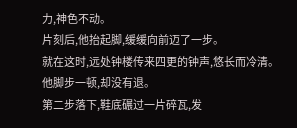力,神色不动。
片刻后,他抬起脚,缓缓向前迈了一步。
就在这时,远处钟楼传来四更的钟声,悠长而冷清。
他脚步一顿,却没有退。
第二步落下,鞋底碾过一片碎瓦,发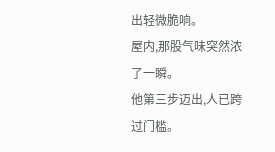出轻微脆响。
屋内,那股气味突然浓了一瞬。
他第三步迈出,人已跨过门槛。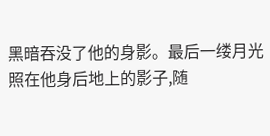黑暗吞没了他的身影。最后一缕月光照在他身后地上的影子,随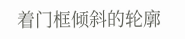着门框倾斜的轮廓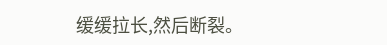缓缓拉长,然后断裂。